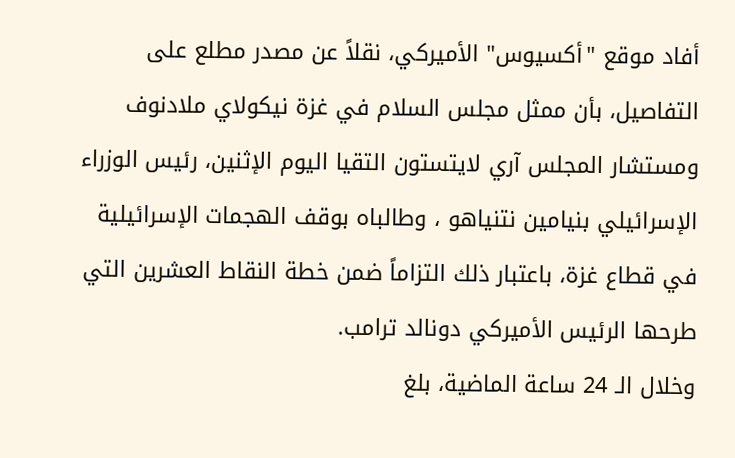أفاد موقع "أكسيوس" الأميركي، نقلاً عن مصدر مطلع على التفاصيل، بأن ممثل مجلس السلام في غزة نيكولاي ملادنوف ومستشار المجلس آري لايتستون التقيا اليوم الإثنين، رئيس الوزراء الإسرائيلي بنيامين نتنياهو ، وطالباه بوقف الهجمات الإسرائيلية في قطاع غزة، باعتبار ذلك التزاماً ضمن خطة النقاط العشرين التي طرحها الرئيس الأميركي دونالد ترامب.
وخلال الـ 24 ساعة الماضية، بلغ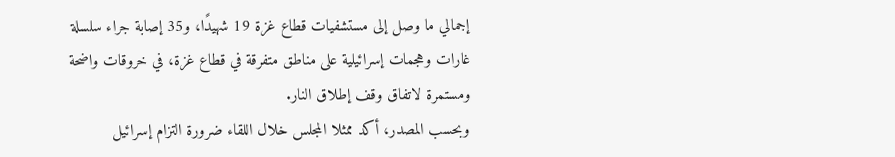إجمالي ما وصل إلى مستشفيات قطاع غزة 19 شهيدًا، و35 إصابة جراء سلسلة غارات وهجمات إسرائيلية على مناطق متفرقة في قطاع غزة، في خروقات واضحة ومستمرة لاتفاق وقف إطلاق النار.
وبحسب المصدر، أكد ممثلا المجلس خلال اللقاء ضرورة التزام إسرائيل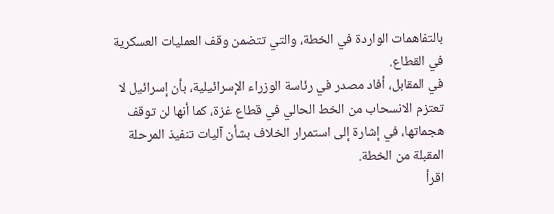بالتفاهمات الواردة في الخطة، والتي تتضمن وقف العمليات العسكرية في القطاع.
في المقابل، أفاد مصدر في رئاسة الوزراء الإسرائيلية، بأن إسرائيل لا تعتزم الانسحاب من الخط الحالي في قطاع غزة، كما أنها لن توقف هجماتها، في إشارة إلى استمرار الخلاف بشأن آليات تنفيذ المرحلة المقبلة من الخطة.
اقرأ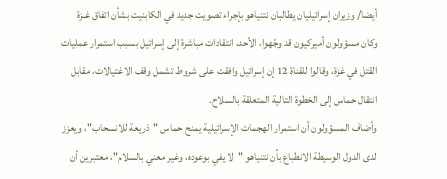أيضا/ وزيران إسرائيليان يطالبان نتنياهو بإجراء تصويت جديد في الكابنيت بشأن اتفاق غـزة
وكان مسؤولون أميركيون قد وجّهوا، الأحد، انتقادات مباشرة إلى إسرائيل بسبب استمرار عمليات القتل في غزة، وقالوا للقناة 12 إن إسرائيل وافقت على شروط تشمل وقف الاغتيالات، مقابل انتقال حماس إلى الخطوة التالية المتعلقة بالسلاح.
وأضاف المسؤولون أن استمرار الهجمات الإسرائيلية يمنح حماس "ذريعة للانسحاب"، ويعزز لدى الدول الوسيطة الانطباع بأن نتنياهو "لا يفي بوعوده، وغير معني بالسلام"، معتبرين أن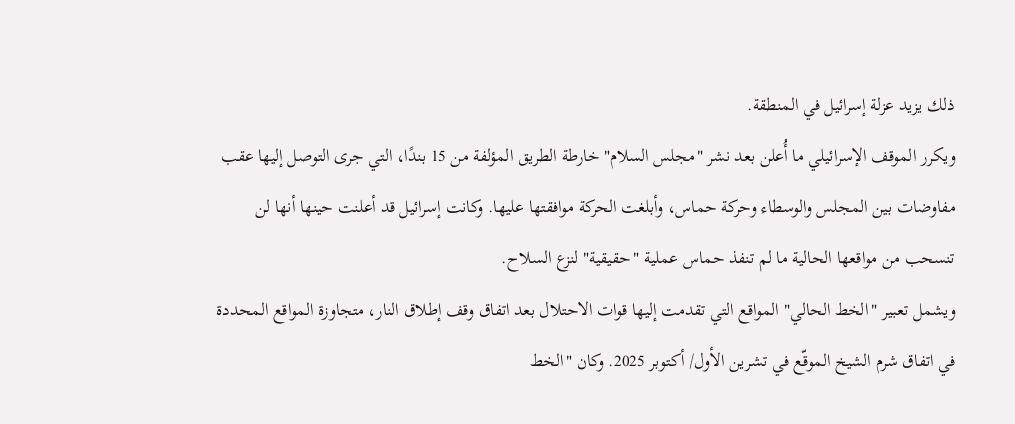ذلك يزيد عزلة إسرائيل في المنطقة.
ويكرر الموقف الإسرائيلي ما أُعلن بعد نشر "مجلس السلام" خارطة الطريق المؤلفة من 15 بندًا، التي جرى التوصل إليها عقب مفاوضات بين المجلس والوسطاء وحركة حماس، وأبلغت الحركة موافقتها عليها. وكانت إسرائيل قد أعلنت حينها أنها لن تنسحب من مواقعها الحالية ما لم تنفذ حماس عملية "حقيقية" لنزع السلاح.
ويشمل تعبير "الخط الحالي" المواقع التي تقدمت إليها قوات الاحتلال بعد اتفاق وقف إطلاق النار، متجاوزة المواقع المحددة في اتفاق شرم الشيخ الموقّع في تشرين الأول/ أكتوبر 2025. وكان "الخط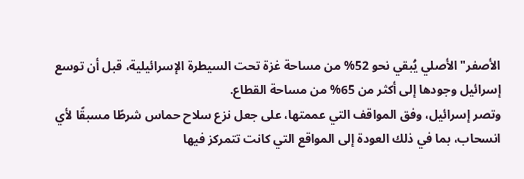الأصفر" الأصلي يُبقي نحو 52% من مساحة غزة تحت السيطرة الإسرائيلية، قبل أن توسع إسرائيل وجودها إلى أكثر من 65% من مساحة القطاع.
وتصر إسرائيل، وفق المواقف التي عممتها، على جعل نزع سلاح حماس شرطًا مسبقًا لأي انسحاب، بما في ذلك العودة إلى المواقع التي كانت تتمركز فيها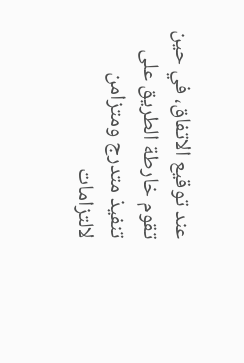عند توقيع الاتفاق، في حين تقوم خارطة الطريق على تنفيذ متدرج ومتزامن لالتزامات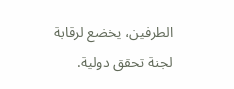الطرفين، يخضع لرقابة لجنة تحقق دولية.